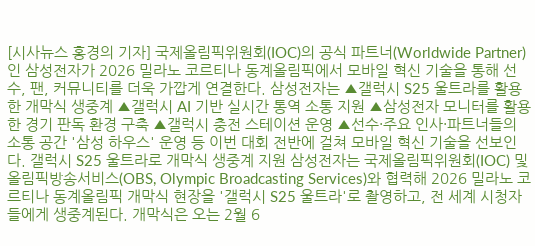[시사뉴스 홍경의 기자] 국제올림픽위원회(IOC)의 공식 파트너(Worldwide Partner)인 삼성전자가 2026 밀라노 코르티나 동계올림픽에서 모바일 혁신 기술을 통해 선수, 팬, 커뮤니티를 더욱 가깝게 연결한다. 삼성전자는 ▲갤럭시 S25 울트라를 활용한 개막식 생중계 ▲갤럭시 AI 기반 실시간 통역 소통 지원 ▲삼성전자 모니터를 활용한 경기 판독 환경 구축 ▲갤럭시 충전 스테이션 운영 ▲선수·주요 인사·파트너들의 소통 공간 '삼성 하우스' 운영 등 이번 대회 전반에 걸쳐 모바일 혁신 기술을 선보인다. 갤럭시 S25 울트라로 개막식 생중계 지원 삼성전자는 국제올림픽위원회(IOC) 및 올림픽방송서비스(OBS, Olympic Broadcasting Services)와 협력해 2026 밀라노 코르티나 동계올림픽 개막식 현장을 '갤럭시 S25 울트라'로 촬영하고, 전 세계 시청자들에게 생중계된다. 개막식은 오는 2월 6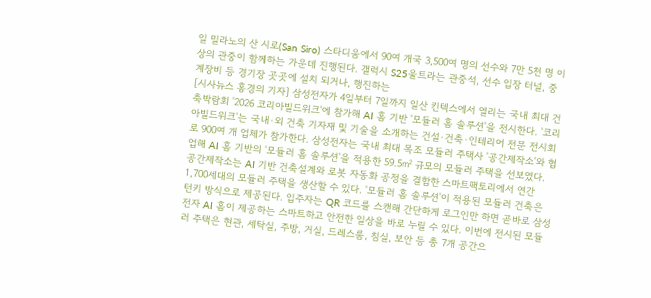일 밀라노의 산 시로(San Siro) 스타디움에서 90여 개국 3,500여 명의 선수와 7만 5천 명 이상의 관중이 함께하는 가운데 진행된다. 갤럭시 S25울트라는 관중석, 선수 입장 터널, 중계장비 등 경기장 곳곳에 설치 되거나, 행진하는
[시사뉴스 홍경의 기자] 삼성전자가 4일부터 7일까지 일산 킨텍스에서 열리는 국내 최대 건축박람회 '2026 코리아빌드위크'에 참가해 AI 홈 기반 '모듈러 홈 솔루션'을 전시한다. '코리아빌드위크'는 국내∙외 건축 기자재 및 기술을 소개하는 건설∙건축∙인테리어 전문 전시회로 900여 개 업체가 참가한다. 삼성전자는 국내 최대 목조 모듈러 주택사 '공간제작소'와 협업해 AI 홈 기반의 '모듈러 홈 솔루션'을 적용한 59.5㎡ 규모의 모듈러 주택을 선보였다. 공간제작소는 AI 기반 건축설계와 로봇 자동화 공정을 결합한 스마트팩토리에서 연간 1,700세대의 모듈러 주택을 생산할 수 있다. '모듈러 홈 솔루션'이 적용된 모듈러 건축은 턴키 방식으로 제공된다. 입주자는 QR 코드를 스캔해 간단하게 로그인만 하면 곧바로 삼성전자 AI 홈이 제공하는 스마트하고 안전한 일상을 바로 누릴 수 있다. 이번에 전시된 모듈러 주택은 현관, 세탁실, 주방, 거실, 드레스룸, 침실, 보안 등 총 7개 공간으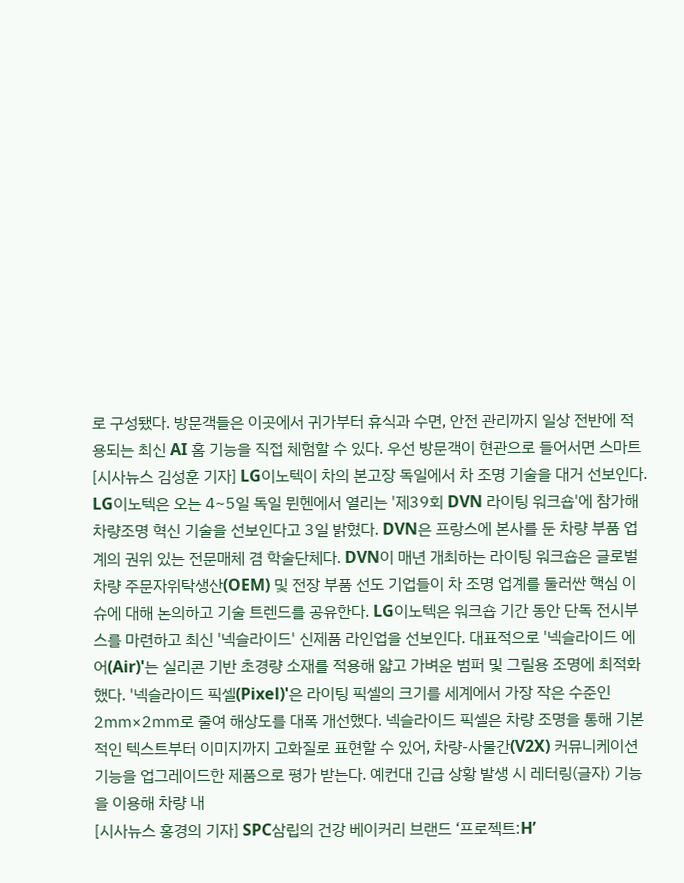로 구성됐다. 방문객들은 이곳에서 귀가부터 휴식과 수면, 안전 관리까지 일상 전반에 적용되는 최신 AI 홈 기능을 직접 체험할 수 있다. 우선 방문객이 현관으로 들어서면 스마트
[시사뉴스 김성훈 기자] LG이노텍이 차의 본고장 독일에서 차 조명 기술을 대거 선보인다. LG이노텍은 오는 4~5일 독일 뮌헨에서 열리는 '제39회 DVN 라이팅 워크숍'에 참가해 차량조명 혁신 기술을 선보인다고 3일 밝혔다. DVN은 프랑스에 본사를 둔 차량 부품 업계의 권위 있는 전문매체 겸 학술단체다. DVN이 매년 개최하는 라이팅 워크숍은 글로벌 차량 주문자위탁생산(OEM) 및 전장 부품 선도 기업들이 차 조명 업계를 둘러싼 핵심 이슈에 대해 논의하고 기술 트렌드를 공유한다. LG이노텍은 워크숍 기간 동안 단독 전시부스를 마련하고 최신 '넥슬라이드' 신제품 라인업을 선보인다. 대표적으로 '넥슬라이드 에어(Air)'는 실리콘 기반 초경량 소재를 적용해 얇고 가벼운 범퍼 및 그릴용 조명에 최적화했다. '넥슬라이드 픽셀(Pixel)'은 라이팅 픽셀의 크기를 세계에서 가장 작은 수준인 2㎜×2㎜로 줄여 해상도를 대폭 개선했다. 넥슬라이드 픽셀은 차량 조명을 통해 기본적인 텍스트부터 이미지까지 고화질로 표현할 수 있어, 차량-사물간(V2X) 커뮤니케이션 기능을 업그레이드한 제품으로 평가 받는다. 예컨대 긴급 상황 발생 시 레터링(글자) 기능을 이용해 차량 내
[시사뉴스 홍경의 기자] SPC삼립의 건강 베이커리 브랜드 ‘프로젝트:H’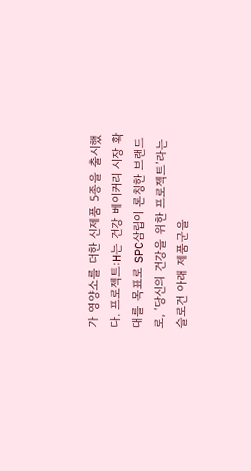가 영양소를 더한 신제품 5종을 출시했다. 프로젝트:H는 건강 베이커리 시장 확대를 목표로 SPC삼립이 론칭한 브랜드로, ‘당신의 건강을 위한 프로젝트’라는 슬로건 아래 제품군을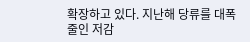확장하고 있다. 지난해 당류를 대폭 줄인 저감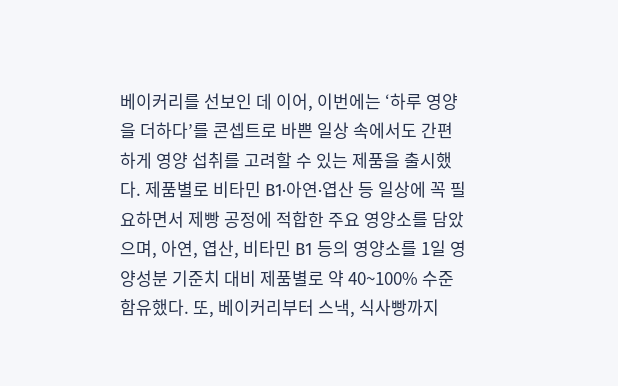베이커리를 선보인 데 이어, 이번에는 ‘하루 영양을 더하다’를 콘셉트로 바쁜 일상 속에서도 간편하게 영양 섭취를 고려할 수 있는 제품을 출시했다. 제품별로 비타민 B1∙아연∙엽산 등 일상에 꼭 필요하면서 제빵 공정에 적합한 주요 영양소를 담았으며, 아연, 엽산, 비타민 B1 등의 영양소를 1일 영양성분 기준치 대비 제품별로 약 40~100% 수준 함유했다. 또, 베이커리부터 스낵, 식사빵까지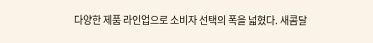다양한 제품 라인업으로 소비자 선택의 폭을 넓혔다. 새콤달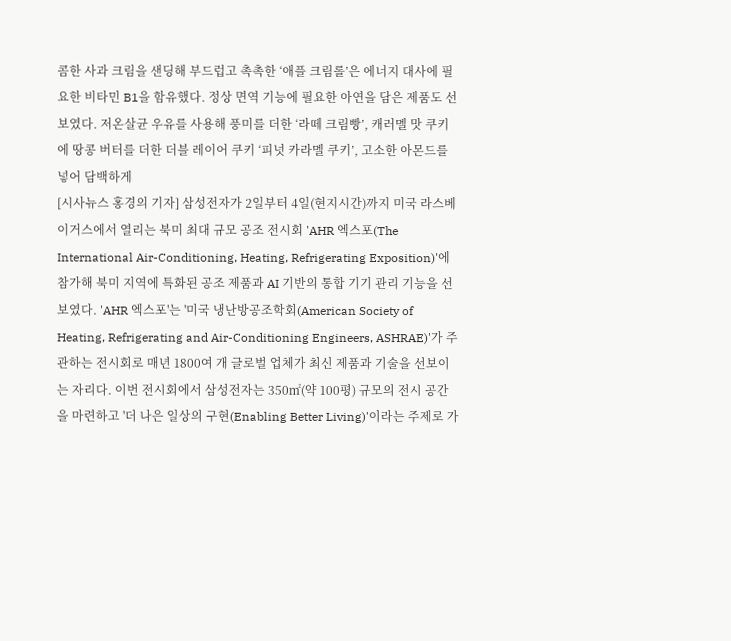콤한 사과 크림을 샌딩해 부드럽고 촉촉한 ‘애플 크림롤’은 에너지 대사에 필요한 비타민 B1을 함유했다. 정상 면역 기능에 필요한 아연을 담은 제품도 선보였다. 저온살균 우유를 사용해 풍미를 더한 ‘라떼 크림빵’, 캐러멜 맛 쿠키에 땅콩 버터를 더한 더블 레이어 쿠키 ‘피넛 카라멜 쿠키’, 고소한 아몬드를 넣어 담백하게
[시사뉴스 홍경의 기자] 삼성전자가 2일부터 4일(현지시간)까지 미국 라스베이거스에서 열리는 북미 최대 규모 공조 전시회 'AHR 엑스포(The International Air-Conditioning, Heating, Refrigerating Exposition)'에 참가해 북미 지역에 특화된 공조 제품과 AI 기반의 통합 기기 관리 기능을 선보였다. 'AHR 엑스포'는 '미국 냉난방공조학회(American Society of Heating, Refrigerating and Air-Conditioning Engineers, ASHRAE)'가 주관하는 전시회로 매년 1800여 개 글로벌 업체가 최신 제품과 기술을 선보이는 자리다. 이번 전시회에서 삼성전자는 350㎡(약 100평) 규모의 전시 공간을 마련하고 '더 나은 일상의 구현(Enabling Better Living)'이라는 주제로 가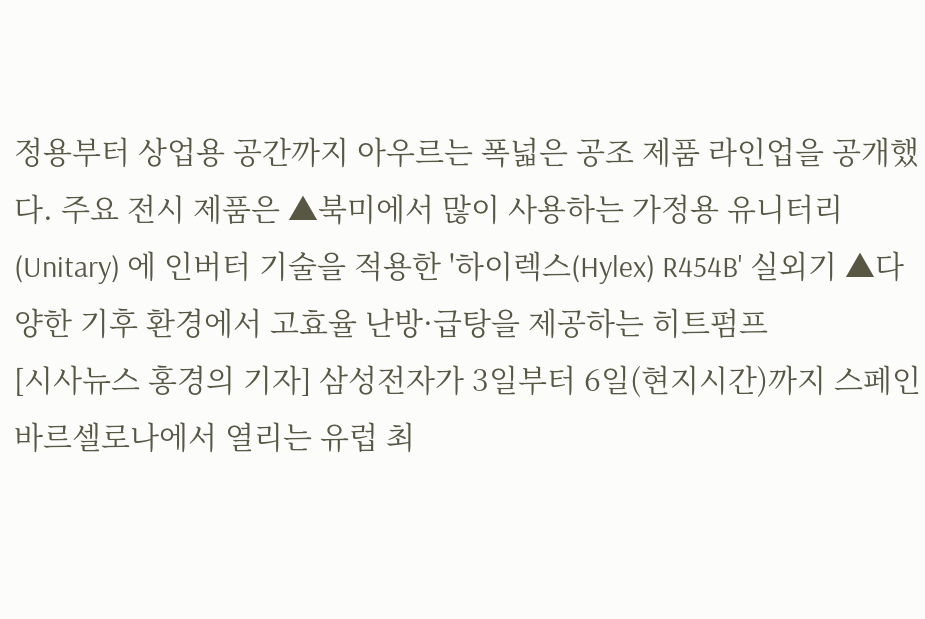정용부터 상업용 공간까지 아우르는 폭넓은 공조 제품 라인업을 공개했다. 주요 전시 제품은 ▲북미에서 많이 사용하는 가정용 유니터리(Unitary) 에 인버터 기술을 적용한 '하이렉스(Hylex) R454B' 실외기 ▲다양한 기후 환경에서 고효율 난방·급탕을 제공하는 히트펌프
[시사뉴스 홍경의 기자] 삼성전자가 3일부터 6일(현지시간)까지 스페인 바르셀로나에서 열리는 유럽 최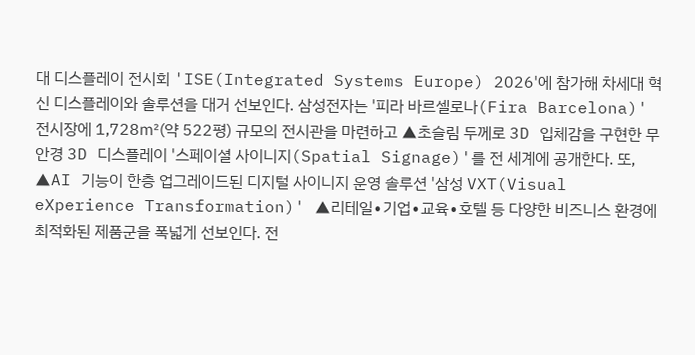대 디스플레이 전시회 'ISE(Integrated Systems Europe) 2026'에 참가해 차세대 혁신 디스플레이와 솔루션을 대거 선보인다. 삼성전자는 '피라 바르셀로나(Fira Barcelona)' 전시장에 1,728㎡(약 522평) 규모의 전시관을 마련하고 ▲초슬림 두께로 3D 입체감을 구현한 무안경 3D 디스플레이 '스페이셜 사이니지(Spatial Signage)'를 전 세계에 공개한다. 또, ▲AI 기능이 한층 업그레이드된 디지털 사이니지 운영 솔루션 '삼성 VXT(Visual eXperience Transformation)' ▲리테일∙기업∙교육∙호텔 등 다양한 비즈니스 환경에 최적화된 제품군을 폭넓게 선보인다. 전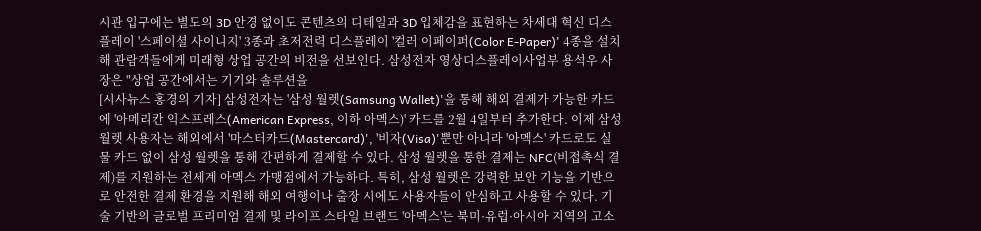시관 입구에는 별도의 3D 안경 없이도 콘텐츠의 디테일과 3D 입체감을 표현하는 차세대 혁신 디스플레이 '스페이셜 사이니지' 3종과 초저전력 디스플레이 '컬러 이페이퍼(Color E-Paper)' 4종을 설치해 관람객들에게 미래형 상업 공간의 비전을 선보인다. 삼성전자 영상디스플레이사업부 용석우 사장은 "상업 공간에서는 기기와 솔루션을
[시사뉴스 홍경의 기자] 삼성전자는 '삼성 월렛(Samsung Wallet)'을 통해 해외 결제가 가능한 카드에 '아메리칸 익스프레스(American Express, 이하 아멕스)' 카드를 2월 4일부터 추가한다. 이제 삼성 월렛 사용자는 해외에서 '마스터카드(Mastercard)', '비자(Visa)'뿐만 아니라 '아멕스' 카드로도 실물 카드 없이 삼성 월렛을 통해 간편하게 결제할 수 있다. 삼성 월렛을 통한 결제는 NFC(비접촉식 결제)를 지원하는 전세계 아멕스 가맹점에서 가능하다. 특히, 삼성 월렛은 강력한 보안 기능을 기반으로 안전한 결제 환경을 지원해 해외 여행이나 출장 시에도 사용자들이 안심하고 사용할 수 있다. 기술 기반의 글로벌 프리미엄 결제 및 라이프 스타일 브랜드 '아멕스'는 북미·유럽·아시아 지역의 고소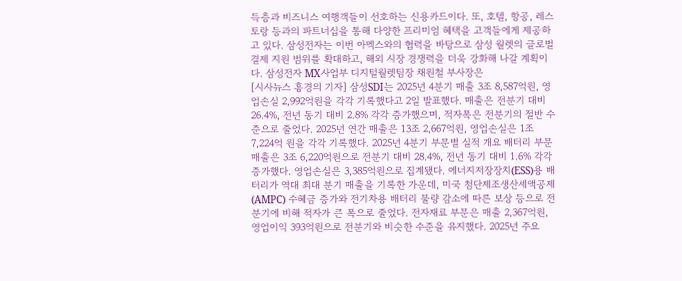득층과 비즈니스 여행객들이 선호하는 신용카드이다. 또, 호텔, 항공, 레스토랑 등과의 파트너십을 통해 다양한 프리미엄 혜택을 고객들에게 제공하고 있다. 삼성전자는 이번 아멕스와의 협력을 바탕으로 삼성 월렛의 글로벌 결제 지원 범위를 확대하고, 해외 시장 경쟁력을 더욱 강화해 나갈 계획이다. 삼성전자 MX사업부 디지털월렛팀장 채원철 부사장은
[시사뉴스 홍경의 기자] 삼성SDI는 2025년 4분기 매출 3조 8,587억원, 영업손실 2,992억원을 각각 기록했다고 2일 발표했다. 매출은 전분기 대비 26.4%, 전년 동기 대비 2.8% 각각 증가했으며, 적자폭은 전분기의 절반 수준으로 줄었다. 2025년 연간 매출은 13조 2,667억원, 영업손실은 1조 7,224억 원을 각각 기록했다. 2025년 4분기 부문별 실적 개요 배터리 부문 매출은 3조 6,220억원으로 전분기 대비 28.4%, 전년 동기 대비 1.6% 각각 증가했다. 영업손실은 3,385억원으로 집계됐다. 에너지저장장치(ESS)용 배터리가 역대 최대 분기 매출을 기록한 가운데, 미국 첨단제조생산세액공제(AMPC) 수혜금 증가와 전기차용 배터리 물량 감소에 따른 보상 등으로 전분기에 비해 적자가 큰 폭으로 줄었다. 전자재료 부문은 매출 2,367억원, 영업이익 393억원으로 전분기와 비슷한 수준을 유지했다. 2025년 주요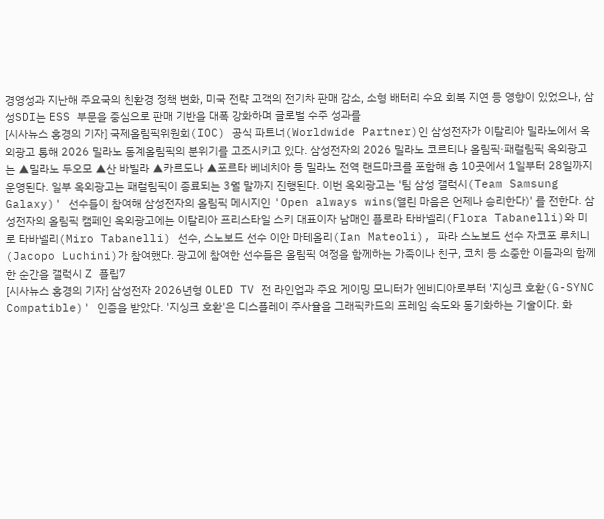경영성과 지난해 주요국의 친환경 정책 변화, 미국 전략 고객의 전기차 판매 감소, 소형 배터리 수요 회복 지연 등 영향이 있었으나, 삼성SDI는 ESS 부문을 중심으로 판매 기반을 대폭 강화하며 글로벌 수주 성과를
[시사뉴스 홍경의 기자] 국제올림픽위원회(IOC) 공식 파트너(Worldwide Partner)인 삼성전자가 이탈리아 밀라노에서 옥외광고 통해 2026 밀라노 동계올림픽의 분위기를 고조시키고 있다. 삼성전자의 2026 밀라노 코르티나 올림픽·패럴림픽 옥외광고는 ▲밀라노 두오모 ▲산 바빌라 ▲카르도나 ▲포르타 베네치아 등 밀라노 전역 랜드마크를 포함해 총 10곳에서 1일부터 28일까지 운영된다. 일부 옥외광고는 패럴림픽이 종료되는 3월 말까지 진행된다. 이번 옥외광고는 '팀 삼성 갤럭시(Team Samsung Galaxy)' 선수들이 참여해 삼성전자의 올림픽 메시지인 'Open always wins(열린 마음은 언제나 승리한다)' 를 전한다. 삼성전자의 올림픽 캠페인 옥외광고에는 이탈리아 프리스타일 스키 대표이자 남매인 플로라 타바넬리(Flora Tabanelli)와 미로 타바넬리(Miro Tabanelli) 선수, 스노보드 선수 이안 마테올리(Ian Mateoli), 파라 스노보드 선수 자코포 루치니(Jacopo Luchini)가 참여했다. 광고에 참여한 선수들은 올림픽 여정을 함께하는 가족이나 친구, 코치 등 소중한 이들과의 함께한 순간을 갤럭시 Z 플립7
[시사뉴스 홍경의 기자] 삼성전자 2026년형 OLED TV 전 라인업과 주요 게이밍 모니터가 엔비디아로부터 '지싱크 호환(G-SYNC Compatible)' 인증을 받았다. '지싱크 호환'은 디스플레이 주사율을 그래픽카드의 프레임 속도와 동기화하는 기술이다. 화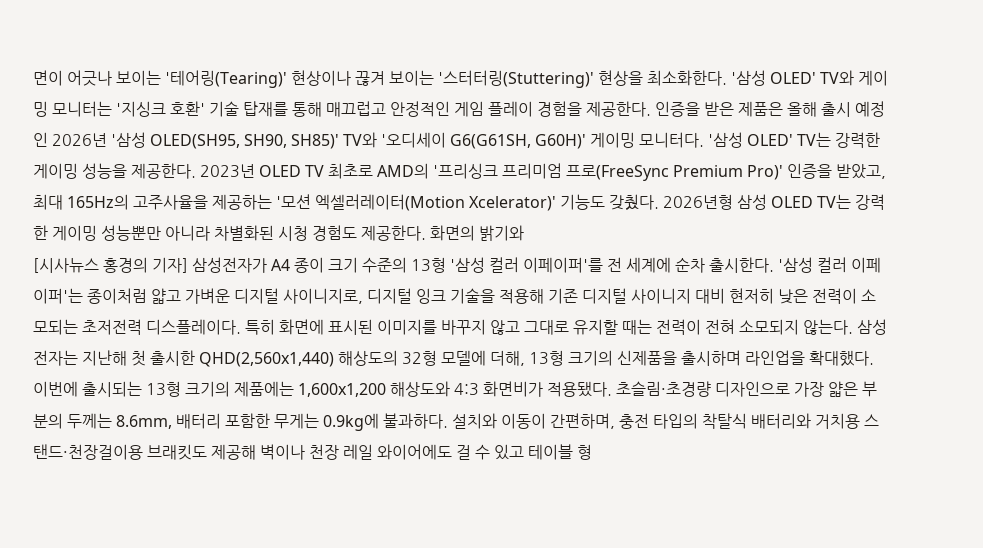면이 어긋나 보이는 '테어링(Tearing)' 현상이나 끊겨 보이는 '스터터링(Stuttering)' 현상을 최소화한다. '삼성 OLED' TV와 게이밍 모니터는 '지싱크 호환' 기술 탑재를 통해 매끄럽고 안정적인 게임 플레이 경험을 제공한다. 인증을 받은 제품은 올해 출시 예정인 2026년 '삼성 OLED(SH95, SH90, SH85)' TV와 '오디세이 G6(G61SH, G60H)' 게이밍 모니터다. '삼성 OLED' TV는 강력한 게이밍 성능을 제공한다. 2023년 OLED TV 최초로 AMD의 '프리싱크 프리미엄 프로(FreeSync Premium Pro)' 인증을 받았고, 최대 165Hz의 고주사율을 제공하는 '모션 엑셀러레이터(Motion Xcelerator)' 기능도 갖췄다. 2026년형 삼성 OLED TV는 강력한 게이밍 성능뿐만 아니라 차별화된 시청 경험도 제공한다. 화면의 밝기와
[시사뉴스 홍경의 기자] 삼성전자가 A4 종이 크기 수준의 13형 '삼성 컬러 이페이퍼'를 전 세계에 순차 출시한다. '삼성 컬러 이페이퍼'는 종이처럼 얇고 가벼운 디지털 사이니지로, 디지털 잉크 기술을 적용해 기존 디지털 사이니지 대비 현저히 낮은 전력이 소모되는 초저전력 디스플레이다. 특히 화면에 표시된 이미지를 바꾸지 않고 그대로 유지할 때는 전력이 전혀 소모되지 않는다. 삼성전자는 지난해 첫 출시한 QHD(2,560x1,440) 해상도의 32형 모델에 더해, 13형 크기의 신제품을 출시하며 라인업을 확대했다. 이번에 출시되는 13형 크기의 제품에는 1,600x1,200 해상도와 4:3 화면비가 적용됐다. 초슬림·초경량 디자인으로 가장 얇은 부분의 두께는 8.6mm, 배터리 포함한 무게는 0.9kg에 불과하다. 설치와 이동이 간편하며, 충전 타입의 착탈식 배터리와 거치용 스탠드·천장걸이용 브래킷도 제공해 벽이나 천장 레일 와이어에도 걸 수 있고 테이블 형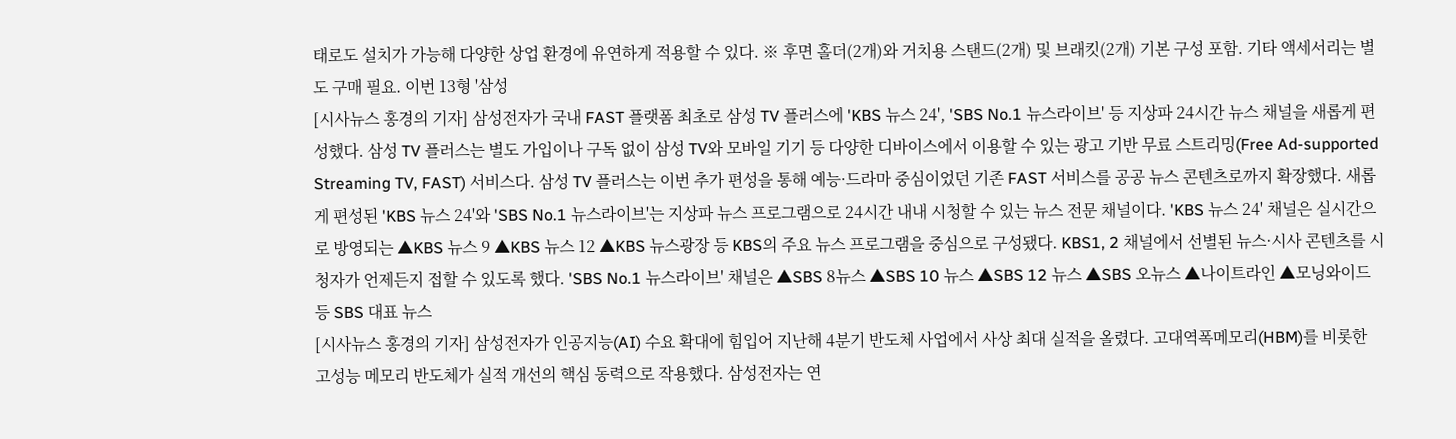태로도 설치가 가능해 다양한 상업 환경에 유연하게 적용할 수 있다. ※ 후면 홀더(2개)와 거치용 스탠드(2개) 및 브래킷(2개) 기본 구성 포함. 기타 액세서리는 별도 구매 필요. 이번 13형 '삼성
[시사뉴스 홍경의 기자] 삼성전자가 국내 FAST 플랫폼 최초로 삼성 TV 플러스에 'KBS 뉴스 24', 'SBS No.1 뉴스라이브' 등 지상파 24시간 뉴스 채널을 새롭게 편성했다. 삼성 TV 플러스는 별도 가입이나 구독 없이 삼성 TV와 모바일 기기 등 다양한 디바이스에서 이용할 수 있는 광고 기반 무료 스트리밍(Free Ad-supported Streaming TV, FAST) 서비스다. 삼성 TV 플러스는 이번 추가 편성을 통해 예능·드라마 중심이었던 기존 FAST 서비스를 공공 뉴스 콘텐츠로까지 확장했다. 새롭게 편성된 'KBS 뉴스 24'와 'SBS No.1 뉴스라이브'는 지상파 뉴스 프로그램으로 24시간 내내 시청할 수 있는 뉴스 전문 채널이다. 'KBS 뉴스 24' 채널은 실시간으로 방영되는 ▲KBS 뉴스 9 ▲KBS 뉴스 12 ▲KBS 뉴스광장 등 KBS의 주요 뉴스 프로그램을 중심으로 구성됐다. KBS1, 2 채널에서 선별된 뉴스·시사 콘텐츠를 시청자가 언제든지 접할 수 있도록 했다. 'SBS No.1 뉴스라이브' 채널은 ▲SBS 8뉴스 ▲SBS 10 뉴스 ▲SBS 12 뉴스 ▲SBS 오뉴스 ▲나이트라인 ▲모닝와이드 등 SBS 대표 뉴스
[시사뉴스 홍경의 기자] 삼성전자가 인공지능(AI) 수요 확대에 힘입어 지난해 4분기 반도체 사업에서 사상 최대 실적을 올렸다. 고대역폭메모리(HBM)를 비롯한 고성능 메모리 반도체가 실적 개선의 핵심 동력으로 작용했다. 삼성전자는 연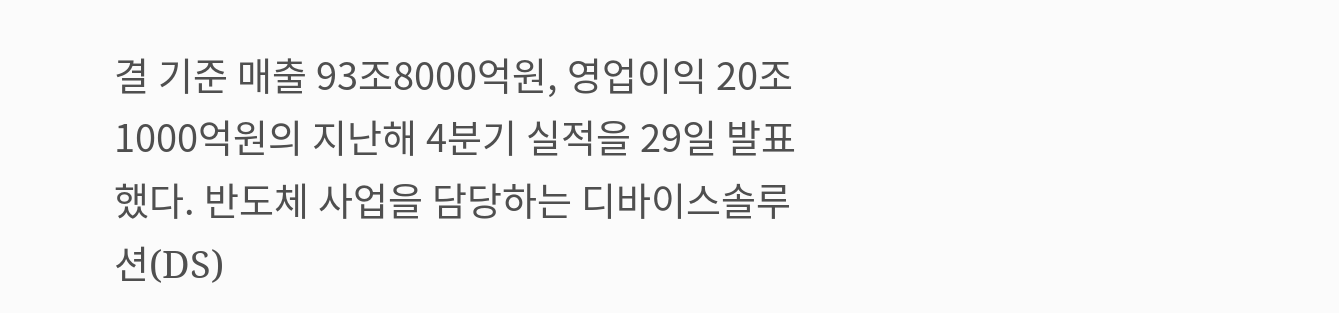결 기준 매출 93조8000억원, 영업이익 20조1000억원의 지난해 4분기 실적을 29일 발표했다. 반도체 사업을 담당하는 디바이스솔루션(DS)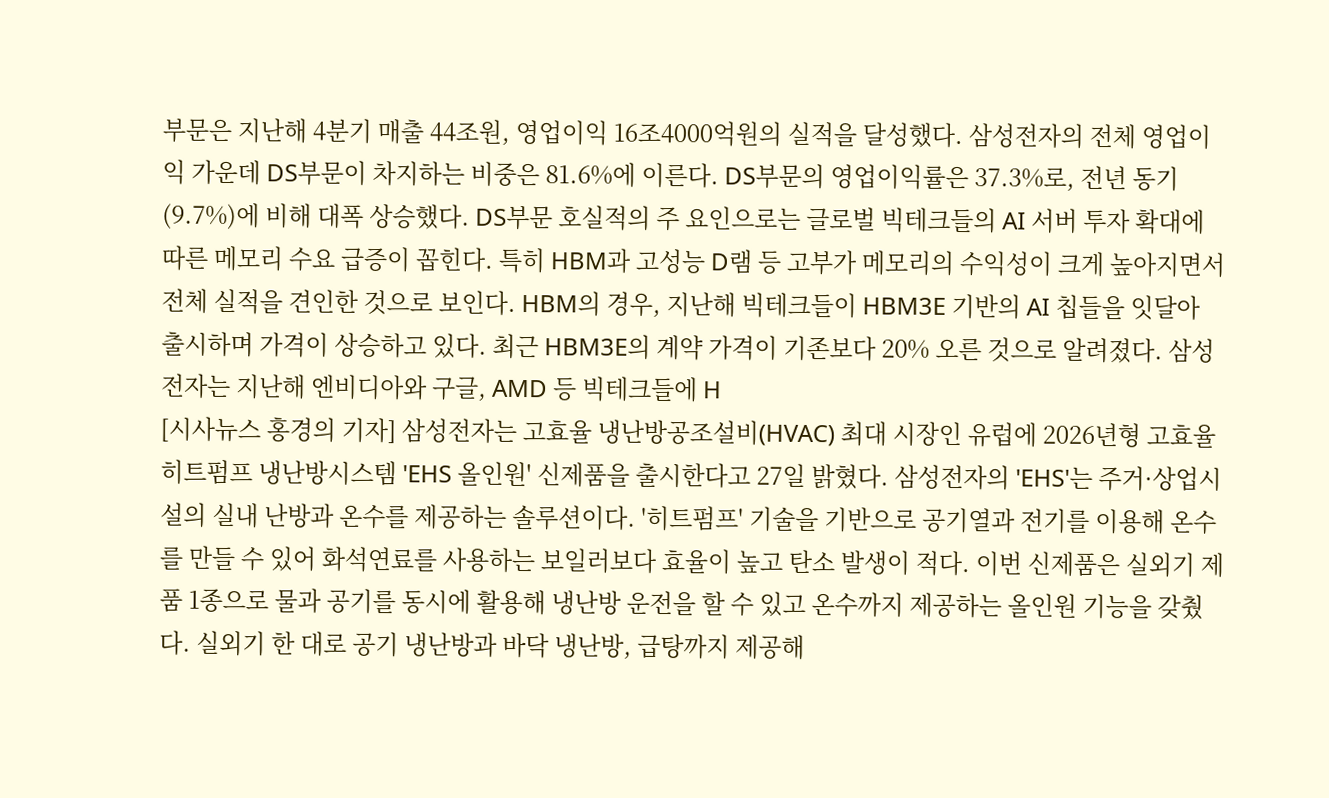부문은 지난해 4분기 매출 44조원, 영업이익 16조4000억원의 실적을 달성했다. 삼성전자의 전체 영업이익 가운데 DS부문이 차지하는 비중은 81.6%에 이른다. DS부문의 영업이익률은 37.3%로, 전년 동기(9.7%)에 비해 대폭 상승했다. DS부문 호실적의 주 요인으로는 글로벌 빅테크들의 AI 서버 투자 확대에 따른 메모리 수요 급증이 꼽힌다. 특히 HBM과 고성능 D램 등 고부가 메모리의 수익성이 크게 높아지면서 전체 실적을 견인한 것으로 보인다. HBM의 경우, 지난해 빅테크들이 HBM3E 기반의 AI 칩들을 잇달아 출시하며 가격이 상승하고 있다. 최근 HBM3E의 계약 가격이 기존보다 20% 오른 것으로 알려졌다. 삼성전자는 지난해 엔비디아와 구글, AMD 등 빅테크들에 H
[시사뉴스 홍경의 기자] 삼성전자는 고효율 냉난방공조설비(HVAC) 최대 시장인 유럽에 2026년형 고효율 히트펌프 냉난방시스템 'EHS 올인원' 신제품을 출시한다고 27일 밝혔다. 삼성전자의 'EHS'는 주거·상업시설의 실내 난방과 온수를 제공하는 솔루션이다. '히트펌프' 기술을 기반으로 공기열과 전기를 이용해 온수를 만들 수 있어 화석연료를 사용하는 보일러보다 효율이 높고 탄소 발생이 적다. 이번 신제품은 실외기 제품 1종으로 물과 공기를 동시에 활용해 냉난방 운전을 할 수 있고 온수까지 제공하는 올인원 기능을 갖췄다. 실외기 한 대로 공기 냉난방과 바닥 냉난방, 급탕까지 제공해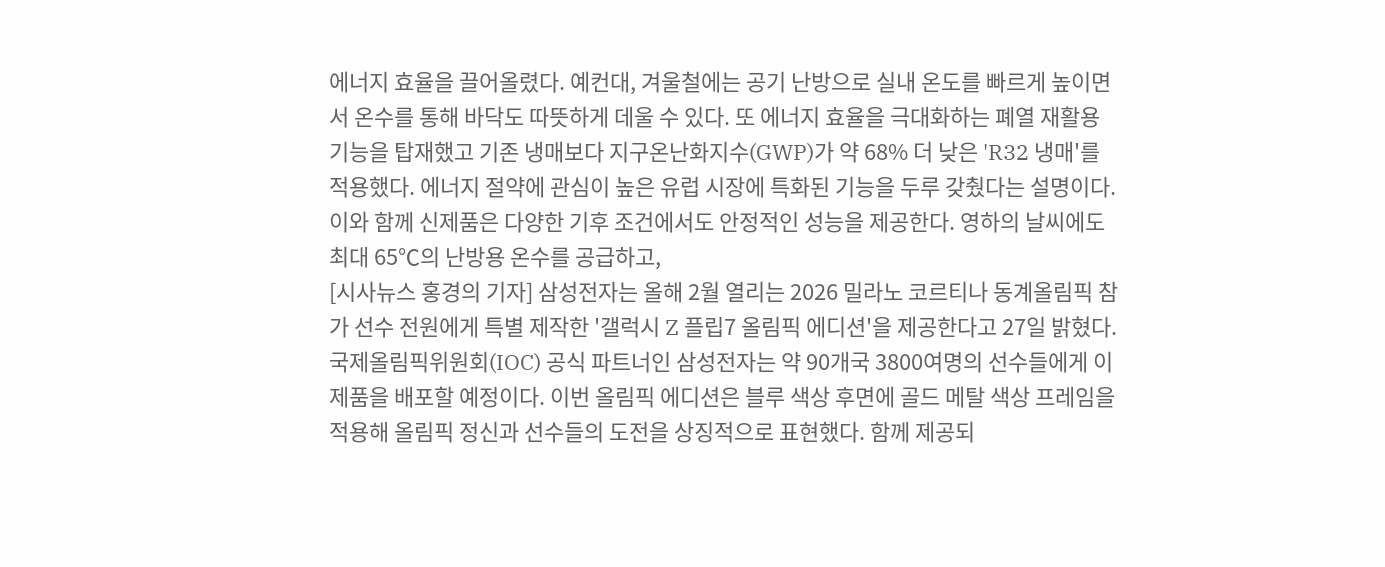에너지 효율을 끌어올렸다. 예컨대, 겨울철에는 공기 난방으로 실내 온도를 빠르게 높이면서 온수를 통해 바닥도 따뜻하게 데울 수 있다. 또 에너지 효율을 극대화하는 폐열 재활용 기능을 탑재했고 기존 냉매보다 지구온난화지수(GWP)가 약 68% 더 낮은 'R32 냉매'를 적용했다. 에너지 절약에 관심이 높은 유럽 시장에 특화된 기능을 두루 갖췄다는 설명이다. 이와 함께 신제품은 다양한 기후 조건에서도 안정적인 성능을 제공한다. 영하의 날씨에도 최대 65℃의 난방용 온수를 공급하고,
[시사뉴스 홍경의 기자] 삼성전자는 올해 2월 열리는 2026 밀라노 코르티나 동계올림픽 참가 선수 전원에게 특별 제작한 '갤럭시 Z 플립7 올림픽 에디션'을 제공한다고 27일 밝혔다. 국제올림픽위원회(IOC) 공식 파트너인 삼성전자는 약 90개국 3800여명의 선수들에게 이 제품을 배포할 예정이다. 이번 올림픽 에디션은 블루 색상 후면에 골드 메탈 색상 프레임을 적용해 올림픽 정신과 선수들의 도전을 상징적으로 표현했다. 함께 제공되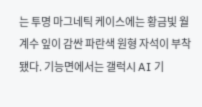는 투명 마그네틱 케이스에는 황금빛 월계수 잎이 감싼 파란색 원형 자석이 부착됐다. 기능면에서는 갤럭시 AI 기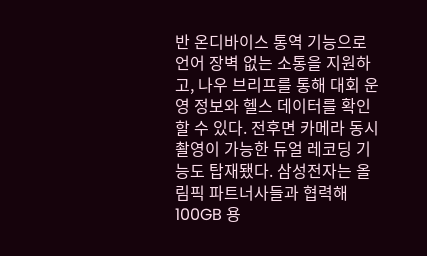반 온디바이스 통역 기능으로 언어 장벽 없는 소통을 지원하고, 나우 브리프를 통해 대회 운영 정보와 헬스 데이터를 확인할 수 있다. 전후면 카메라 동시 촬영이 가능한 듀얼 레코딩 기능도 탑재됐다. 삼성전자는 올림픽 파트너사들과 협력해 100GB 용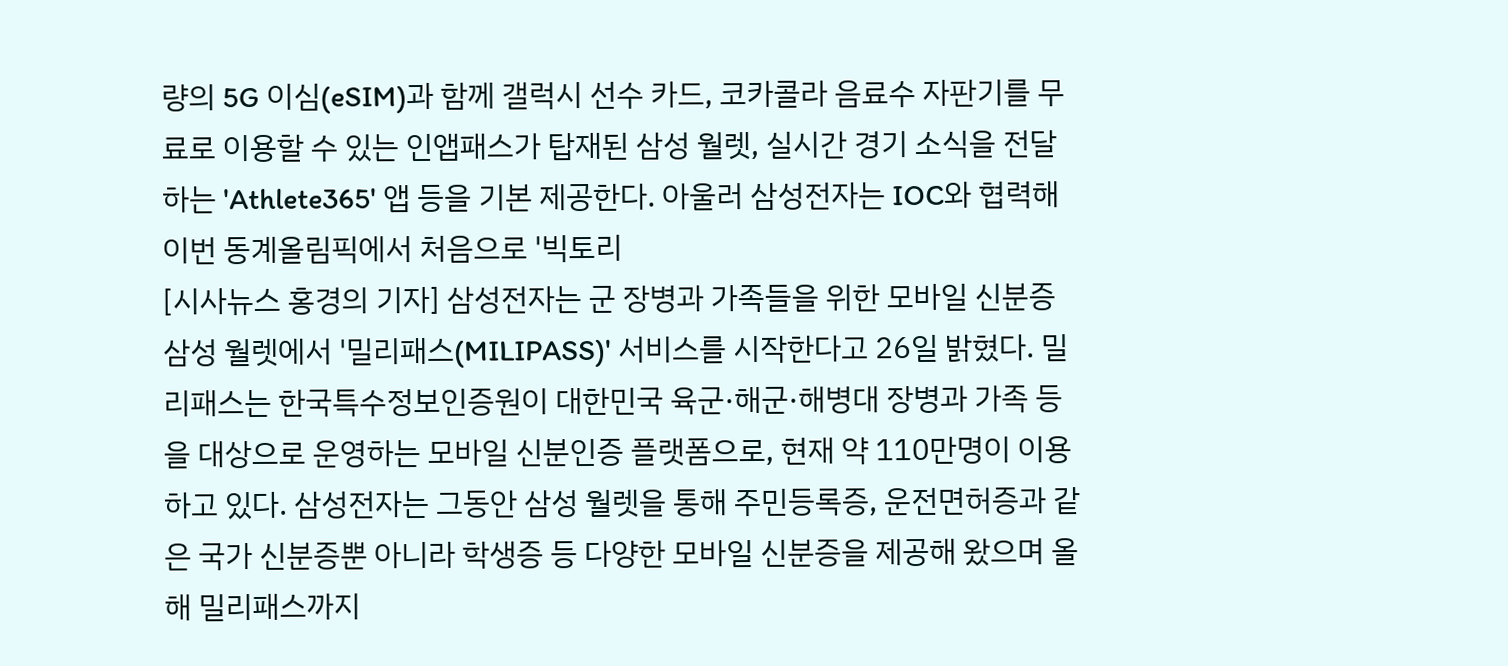량의 5G 이심(eSIM)과 함께 갤럭시 선수 카드, 코카콜라 음료수 자판기를 무료로 이용할 수 있는 인앱패스가 탑재된 삼성 월렛, 실시간 경기 소식을 전달하는 'Athlete365' 앱 등을 기본 제공한다. 아울러 삼성전자는 IOC와 협력해 이번 동계올림픽에서 처음으로 '빅토리
[시사뉴스 홍경의 기자] 삼성전자는 군 장병과 가족들을 위한 모바일 신분증 삼성 월렛에서 '밀리패스(MILIPASS)' 서비스를 시작한다고 26일 밝혔다. 밀리패스는 한국특수정보인증원이 대한민국 육군·해군·해병대 장병과 가족 등을 대상으로 운영하는 모바일 신분인증 플랫폼으로, 현재 약 110만명이 이용하고 있다. 삼성전자는 그동안 삼성 월렛을 통해 주민등록증, 운전면허증과 같은 국가 신분증뿐 아니라 학생증 등 다양한 모바일 신분증을 제공해 왔으며 올해 밀리패스까지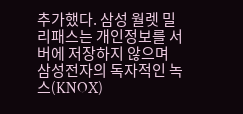추가했다. 삼성 월렛 밀리패스는 개인정보를 서버에 저장하지 않으며 삼성전자의 독자적인 녹스(KNOX)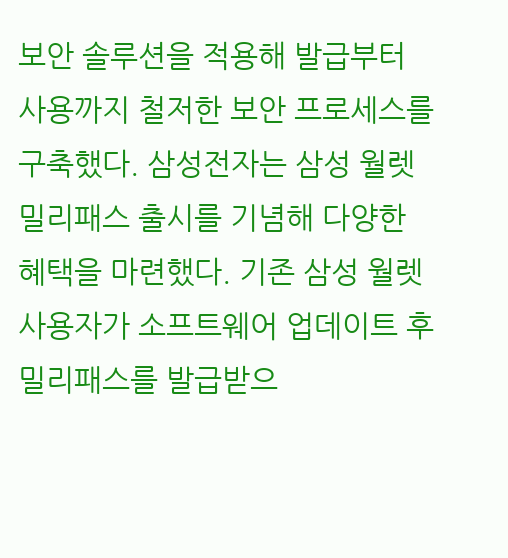보안 솔루션을 적용해 발급부터 사용까지 철저한 보안 프로세스를 구축했다. 삼성전자는 삼성 월렛 밀리패스 출시를 기념해 다양한 혜택을 마련했다. 기존 삼성 월렛 사용자가 소프트웨어 업데이트 후 밀리패스를 발급받으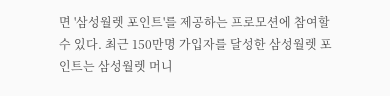면 '삼성월렛 포인트'를 제공하는 프로모션에 참여할 수 있다. 최근 150만명 가입자를 달성한 삼성월렛 포인트는 삼성월렛 머니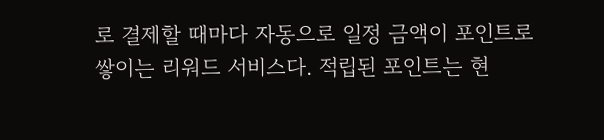로 결제할 때마다 자동으로 일정 금액이 포인트로 쌓이는 리워드 서비스다. 적립된 포인트는 현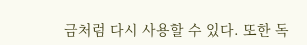금처럼 다시 사용할 수 있다. 또한 독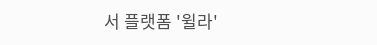서 플랫폼 '윌라'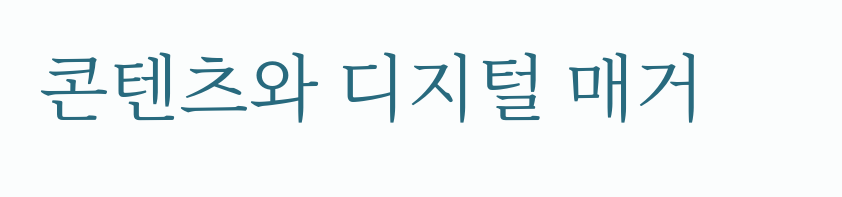콘텐츠와 디지털 매거